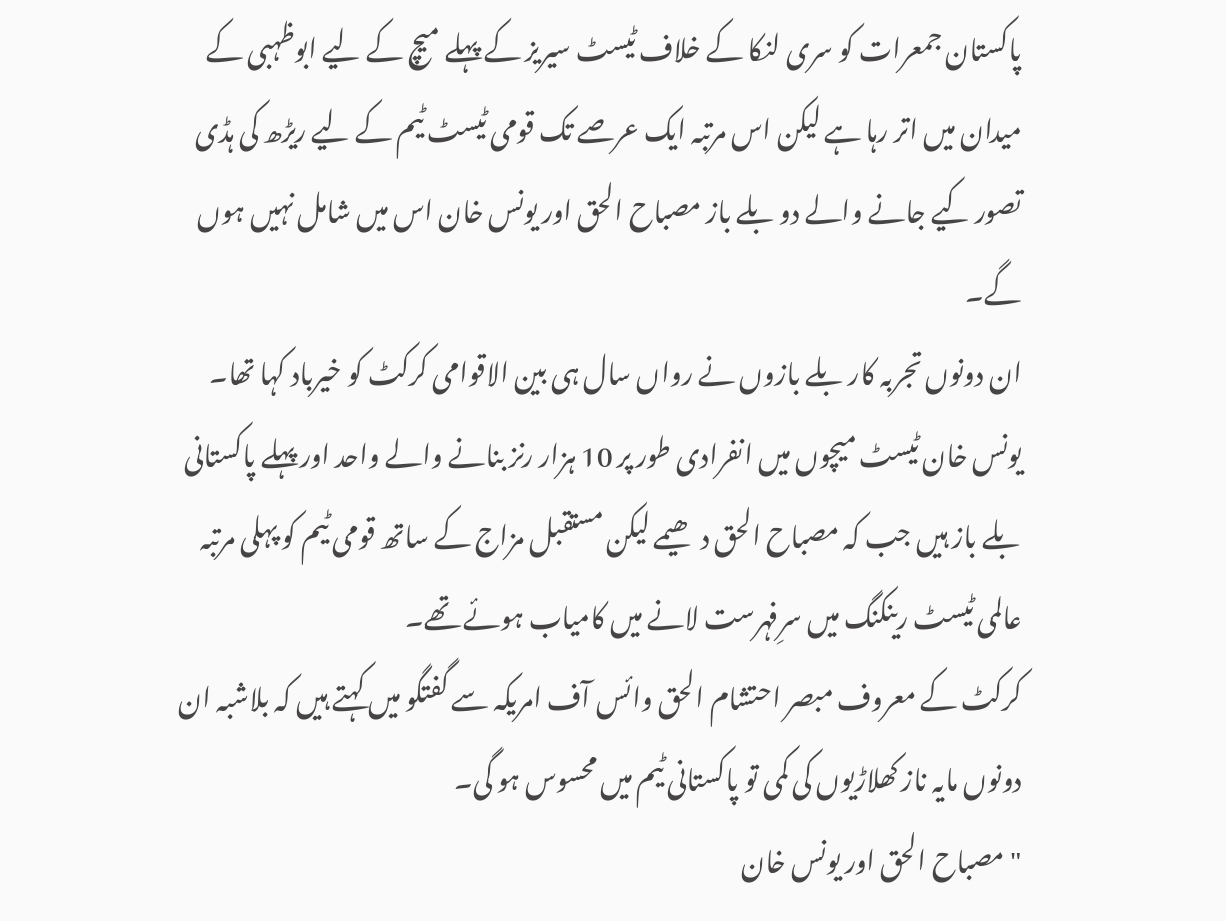پاکستان جمعرات کو سری لنکا کے خلاف ٹیسٹ سیریز کے پہلے میچ کے لیے ابوظہبی کے میدان میں اتر رہا ہے لیکن اس مرتبہ ایک عرصے تک قومی ٹیسٹ ٹیم کے لیے ریڑھ کی ہڈی تصور کیے جانے والے دو بلے باز مصباح الحق اور یونس خان اس میں شامل نہیں ہوں گے۔
ان دونوں تجربہ کار بلے بازوں نے رواں سال ہی بین الاقوامی کرکٹ کو خیرباد کہا تھا۔
یونس خان ٹیسٹ میچوں میں انفرادی طور پر 10 ہزار رنز بنانے والے واحد اور پہلے پاکستانی بلے باز ہیں جب کہ مصباح الحق دھیمے لیکن مستقبل مزاج کے ساتھ قومی ٹیم کو پہلی مرتبہ عالمی ٹیسٹ رینکنگ میں سرِفہرست لانے میں کامیاب ہوئے تھے۔
کرکٹ کے معروف مبصر احتشام الحق وائس آف امریکہ سے گفتگو میں کہتے ہیں کہ بلاشبہ ان دونوں مایہ ناز کھلاڑیوں کی کمی تو پاکستانی ٹیم میں محسوس ہو گی۔
"مصباح الحق اور یونس خان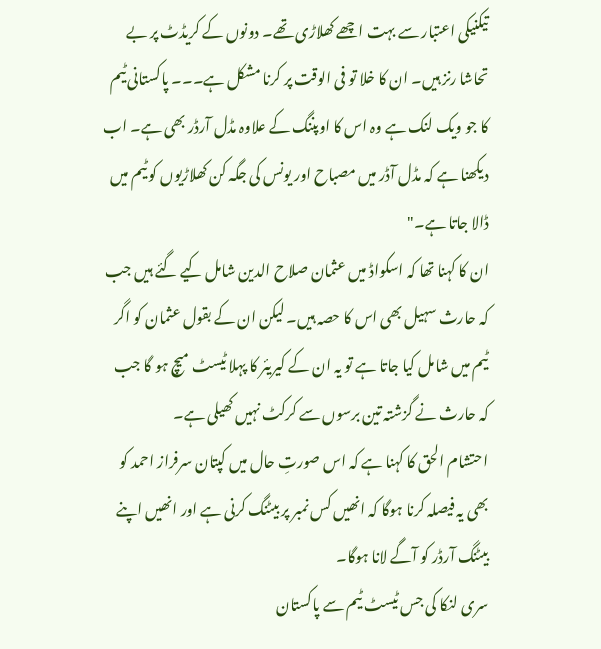تیکنیکی اعتبار سے بہت اچھے کھلاڑی تھے۔ دونوں کے کریڈٹ پر بے تحاشا رنز ہیں۔ ان کا خلا تو فی الوقت پر کرنا مشکل ہے۔۔۔ پاکستانی ٹیم کا جو ویک لنک ہے وہ اس کا اوپننگ کے علاوہ مڈل آرڈر بھی ہے۔ اب دیکھنا ہے کہ مڈل آڈر میں مصباح اور یونس کی جگہ کن کھلاڑیوں کو ٹیم میں ڈالا جاتا ہے۔"
ان کا کہنا تھا کہ اسکواڈ میں عثمان صلاح الدین شامل کیے گئے ہیں جب کہ حارث سہیل بھی اس کا حصہ ہیں۔ لیکن ان کے بقول عثمان کو اگر ٹیم میں شامل کیا جاتا ہے تو یہ ان کے کیریئر کا پہلا ٹیسٹ میچ ہو گا جب کہ حارث نے گزشتہ تین برسوں سے کرکٹ نہیں کھیلی ہے۔
احتشام الحق کا کہنا ہے کہ اس صورتِ حال میں کپتان سرفراز احمد کو بھی یہ فیصلہ کرنا ہوگا کہ انھیں کس نمبر پر بیٹنگ کرنی ہے اور انھیں اپنے بیٹنگ آرڈر کو آگے لانا ہوگا۔
سری لنکا کی جس ٹیسٹ ٹیم سے پاکستان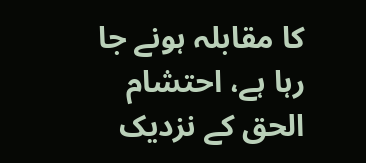کا مقابلہ ہونے جا رہا ہے، احتشام الحق کے نزدیک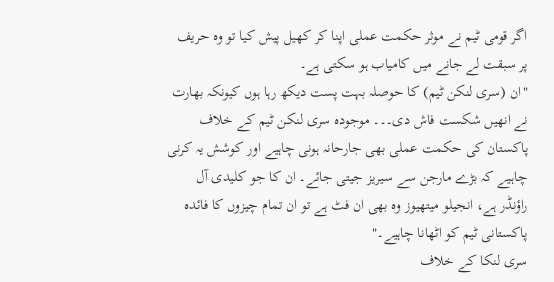اگر قومی ٹیم نے موثر حکمت عملی اپنا کر کھیل پیش کیا تو وہ حریف پر سبقت لے جانے میں کامیاب ہو سکتی ہے۔
"ان (سری لنکن ٹیم) کا حوصلہ بہت پست دیکھ رہا ہوں کیونکہ بھارت نے انھیں شکست فاش دی۔۔۔ موجودہ سری لنکن ٹیم کے خلاف پاکستان کی حکمت عملی بھی جارحانہ ہونی چاہیے اور کوشش یہ کرنی چاہیے کہ بڑے مارجن سے سیریز جیتی جائے۔ ان کا جو کلیدی آل راؤنڈر ہے، انجیلو میتھیوز وہ بھی ان فٹ ہے تو ان تمام چیزوں کا فائدہ پاکستانی ٹیم کو اٹھانا چاہیے۔"
سری لنکا کے خلاف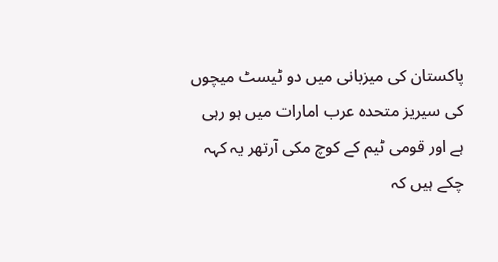پاکستان کی میزبانی میں دو ٹیسٹ میچوں کی سیریز متحدہ عرب امارات میں ہو رہی ہے اور قومی ٹیم کے کوچ مکی آرتھر یہ کہہ چکے ہیں کہ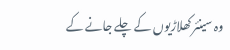وہ سینئر کھلاڑیوں کے چلے جانے کے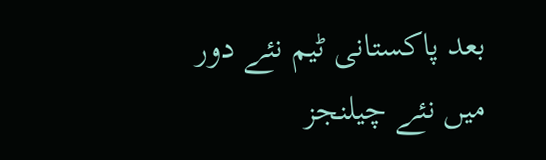بعد پاکستانی ٹیم نئے دور میں نئے چیلنجز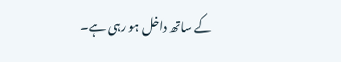کے ساتھ داخل ہو رہی ہے۔